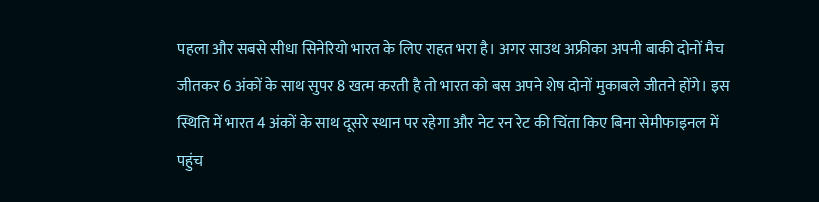पहला और सबसे सीधा सिनेरियो भारत के लिए राहत भरा है। अगर साउथ अफ्रीका अपनी बाकी दोनों मैच जीतकर 6 अंकों के साथ सुपर 8 खत्म करती है तो भारत को बस अपने शेष दोनों मुकाबले जीतने होंगे। इस स्थिति में भारत 4 अंकों के साथ दूसरे स्थान पर रहेगा और नेट रन रेट की चिंता किए बिना सेमीफाइनल में पहुंच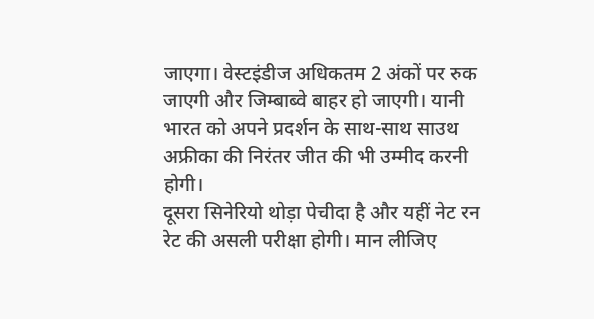जाएगा। वेस्टइंडीज अधिकतम 2 अंकों पर रुक जाएगी और जिम्बाब्वे बाहर हो जाएगी। यानी भारत को अपने प्रदर्शन के साथ-साथ साउथ अफ्रीका की निरंतर जीत की भी उम्मीद करनी होगी।
दूसरा सिनेरियो थोड़ा पेचीदा है और यहीं नेट रन रेट की असली परीक्षा होगी। मान लीजिए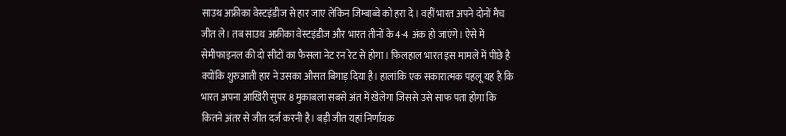साउथ अफ्रीका वेस्टइंडीज से हार जाए लेकिन जिम्बाब्वे को हरा दे। वहीं भारत अपने दोनों मैच जीत ले। तब साउथ अफ्रीका वेस्टइंडीज और भारत तीनों के 4-4 अंक हो जाएंगे। ऐसे में सेमीफाइनल की दो सीटों का फैसला नेट रन रेट से होगा। फिलहाल भारत इस मामले में पीछे है क्योंकि शुरुआती हार ने उसका औसत बिगाड़ दिया है। हालांकि एक सकारात्मक पहलू यह है कि भारत अपना आखिरी सुपर 8 मुकाबला सबसे अंत में खेलेगा जिससे उसे साफ पता होगा कि कितने अंतर से जीत दर्ज करनी है। बड़ी जीत यहां निर्णायक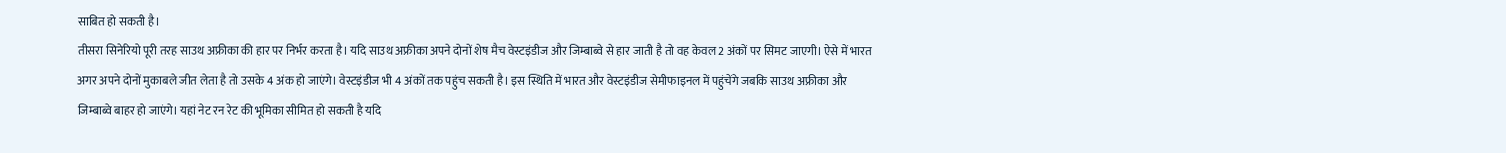साबित हो सकती है।
तीसरा सिनेरियो पूरी तरह साउथ अफ्रीका की हार पर निर्भर करता है। यदि साउथ अफ्रीका अपने दोनों शेष मैच वेस्टइंडीज और जिम्बाब्वे से हार जाती है तो वह केवल 2 अंकों पर सिमट जाएगी। ऐसे में भारत अगर अपने दोनों मुकाबले जीत लेता है तो उसके 4 अंक हो जाएंगे। वेस्टइंडीज भी 4 अंकों तक पहुंच सकती है। इस स्थिति में भारत और वेस्टइंडीज सेमीफाइनल में पहुंचेंगे जबकि साउथ अफ्रीका और जिम्बाब्वे बाहर हो जाएंगे। यहां नेट रन रेट की भूमिका सीमित हो सकती है यदि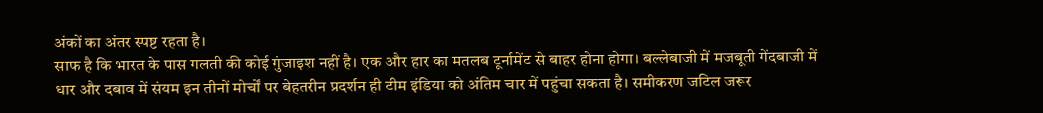अंकों का अंतर स्पष्ट रहता है।
साफ है कि भारत के पास गलती की कोई गुंजाइश नहीं है। एक और हार का मतलब टूर्नामेंट से बाहर होना होगा। बल्लेबाजी में मजबूती गेंदबाजी में धार और दबाव में संयम इन तीनों मोर्चों पर बेहतरीन प्रदर्शन ही टीम इंडिया को अंतिम चार में पहुंचा सकता है। समीकरण जटिल जरूर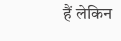हैं लेकिन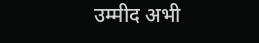उम्मीद अभी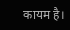कायम है।